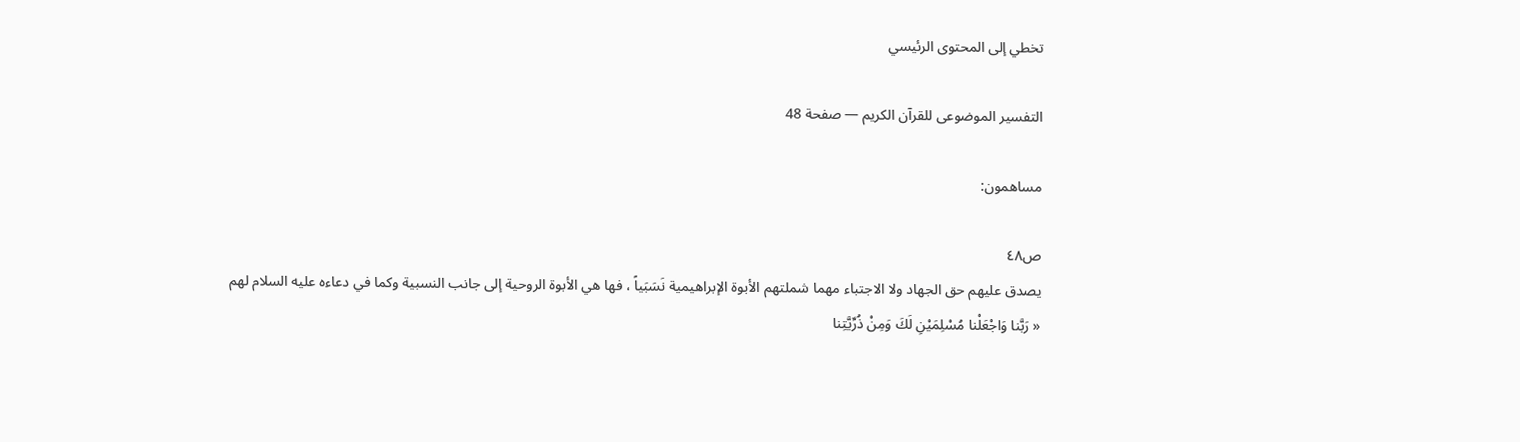تخطي إلى المحتوى الرئيسي

التفسير الموضوعى للقرآن الكريم — صفحة 48

مساهمون:

ص٤٨
يصدق عليهم حق الجهاد ولا الاجتباء مهما شملتهم الأبوة الإبراهيمية نَسَبَياً ، فها هي الأبوة الروحية إلى جانب النسبية وكما في دعاءه عليه السلام لهم
« رَبَّنا وَاجْعَلْنا مُسْلِمَيْنِ لَكَ وَمِنْ ذُرِّيَّتِنا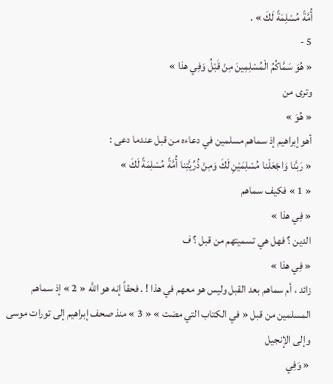أُمَّةً مُسْلِمَةً لَكَ » .
5 -
« هُوَ سَمَّاكُمُ الْمُسْلِمِينَ مِنْ قَبْلُ وَفِي هذا »
وترى من
« هُوَ »
أهو إبراهيم إذ سماهم مسلمين في دعاءه من قبل عندما دعى :
« رَبَّنا وَاجْعَلْنا مُسْلِمَيْنِ لَكَ وَمِنْ ذُرِّيَّتِنا أُمَّةً مُسْلِمَةً لَكَ »
« 1 » فكيف سماهم
« فِي هذا »
الدين ؟ فهل هي تسميتهم من قبل ؟ ف
« فِي هذا »
زائد ، أم سماهم بعد القبل وليس هو معهم في هذا ! . فحقاً إنه هو اللَّه « 2 » إذ سماهم المسلمين من قبل « في الكتاب التي مضت » « 3 » منذ صحف إبراهيم إلى تورات موسى وإلى الإنجيل
« وَفِي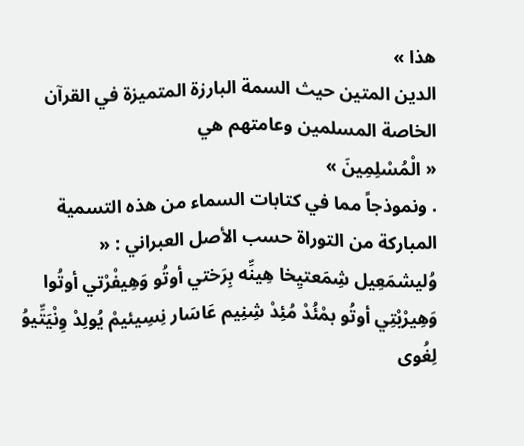هذا »
الدين المتين حيث السمة البارزة المتميزة في القرآن الخاصة المسلمين وعامتهم هي
« الْمُسْلِمِينَ »
. ونموذجاً مما في كتابات السماء من هذه التسمية المباركة من التوراة حسب الأصل العبراني : « وُليشمَعِيل شِمَعتيِخا هِينِّه بِرَختي أوتُو وَهِيفْرْتي أوتُوا وَهِيرْبْتِي أوتُو بمْئُدْ مُئِدْ شِنِيم عَاسَار نِسِيئيمْ يُولِدْ وِنْيَتِّيوُ لِغُوى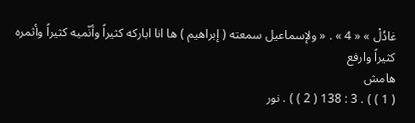غادُلْ » « 4 » . « ولإسماعيل سمعته ( إبراهيم ) ها انا اباركه كثيراً وأنّميه كثيراً وأثمره كثيراً وارفع
هامش
( 1 ) ) . 3 : 138 ( 2 ) ) . نور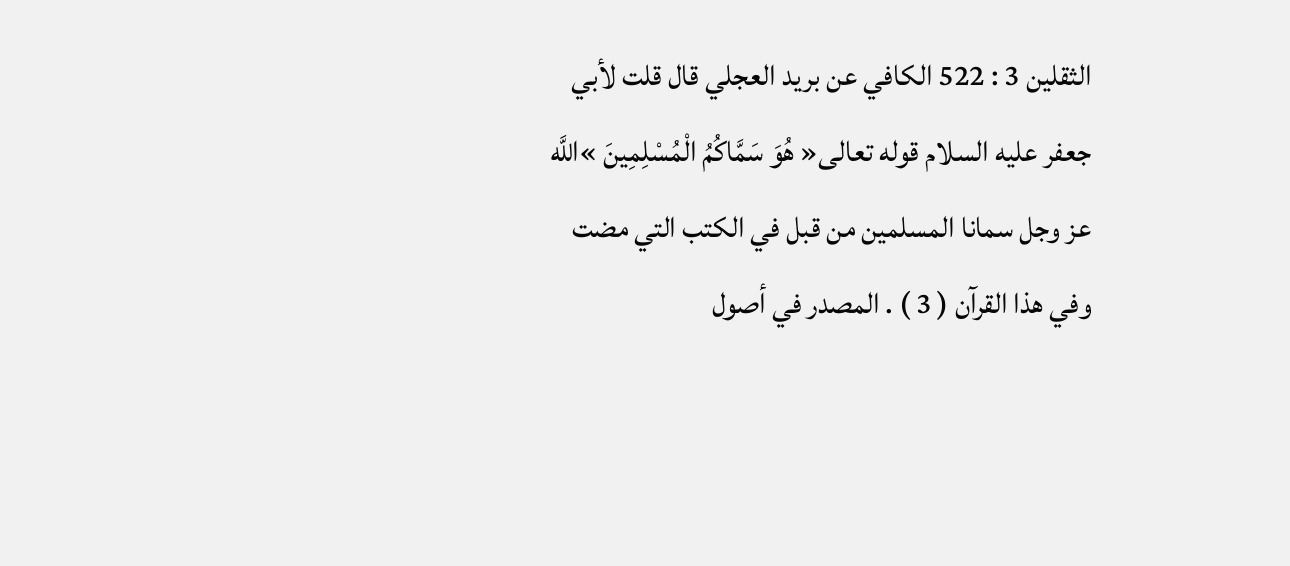الثقلين 3 : 522 الكافي عن بريد العجلي قال قلت لأبي جعفر عليه السلام قوله تعالى« هُوَ سَمَّاكُمُ الْمُسْلِمِينَ »اللَّه عز وجل سمانا المسلمين من قبل في الكتب التي مضت وفي هذا القرآن ( 3 ) . المصدر في أصول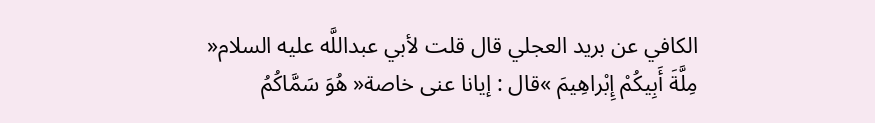الكافي عن بريد العجلي قال قلت لأبي عبداللَّه عليه السلام« مِلَّةَ أَبِيكُمْ إِبْراهِيمَ »قال : إيانا عنى خاصة« هُوَ سَمَّاكُمُ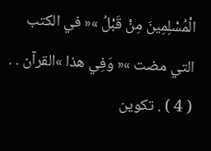الْمُسْلِمِينَ مِنْ قَبْلُ »« في الكتب التي مضت »« وَفِي هذا »القرآن . . ( 4 ) . تكوين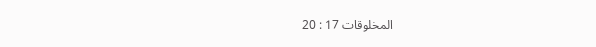المخلوقات 17 : 20